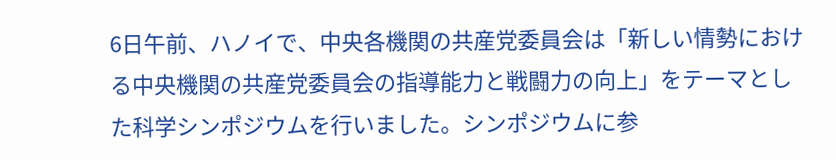6日午前、ハノイで、中央各機関の共産党委員会は「新しい情勢における中央機関の共産党委員会の指導能力と戦闘力の向上」をテーマとした科学シンポジウムを行いました。シンポジウムに参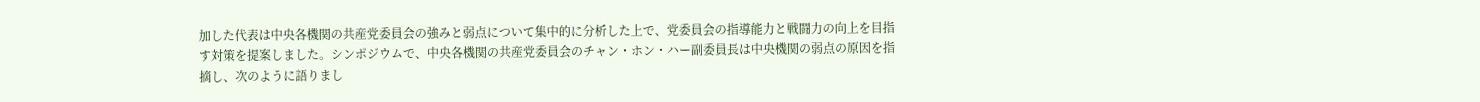加した代表は中央各機関の共産党委員会の強みと弱点について集中的に分析した上で、党委員会の指導能力と戦闘力の向上を目指す対策を提案しました。シンポジウムで、中央各機関の共産党委員会のチャン・ホン・ハー副委員長は中央機関の弱点の原因を指摘し、次のように語りまし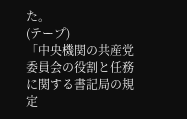た。
(テープ)
「中央機関の共産党委員会の役割と任務に関する書記局の規定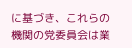に基づき、これらの機関の党委員会は業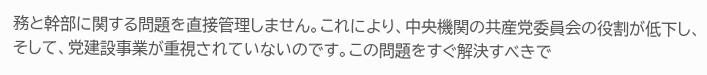務と幹部に関する問題を直接管理しません。これにより、中央機関の共産党委員会の役割が低下し、そして、党建設事業が重視されていないのです。この問題をすぐ解決すべきで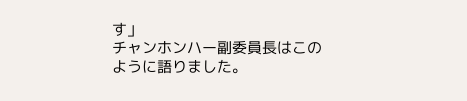す」
チャンホンハー副委員長はこのように語りました。